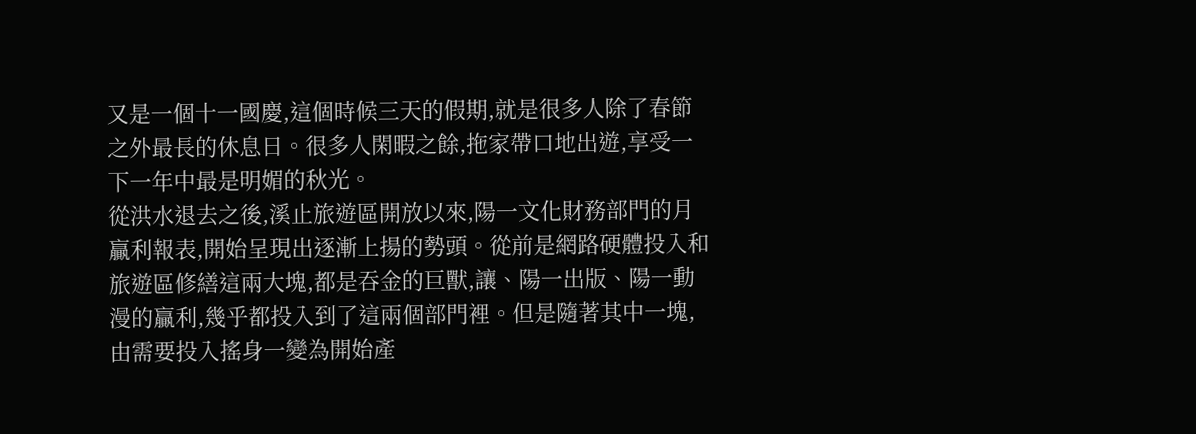又是一個十一國慶,這個時候三天的假期,就是很多人除了春節之外最長的休息日。很多人閑暇之餘,拖家帶口地出遊,享受一下一年中最是明媚的秋光。
從洪水退去之後,溪止旅遊區開放以來,陽一文化財務部門的月贏利報表,開始呈現出逐漸上揚的勢頭。從前是網路硬體投入和旅遊區修繕這兩大塊,都是吞金的巨獸,讓、陽一出版、陽一動漫的贏利,幾乎都投入到了這兩個部門裡。但是隨著其中一塊,由需要投入搖身一變為開始產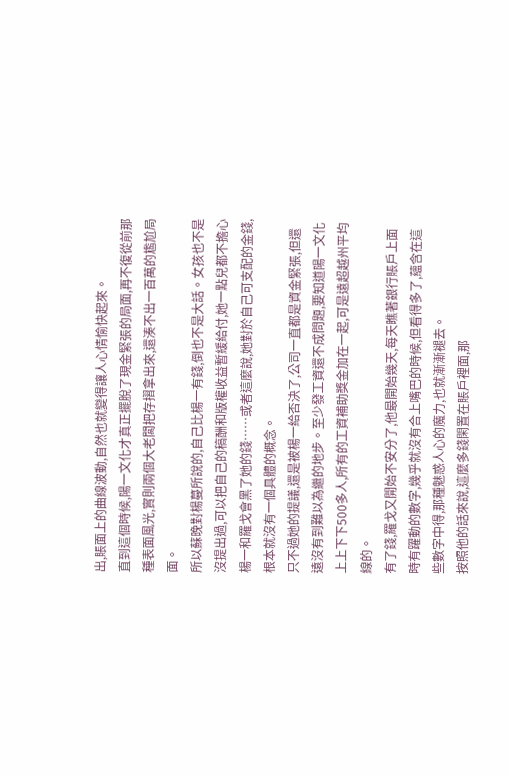出,賬面上的曲線波動,自然也就變得讓人心情愉快起來。
直到這個時候,陽一文化才真正擺脫了現金緊張的局面,再不復從前那種表面風光,實則兩個大老闆把存摺拿出來,還湊不出一百萬的尷尬局面。
所以蘇晚對楊蔓所說的,自己比楊一有錢,倒也不是大話。女孩也不是沒提出過,可以把自己的稿酬和版權收益暫緩給付,她一點兒都不擔心楊一和羅戈會黑了她的錢……或者這麼說,她對於自己可支配的金錢,根本就沒有一個具體的概念。
只不過她的提議,還是被楊一給否決了,公司一直都是資金緊張,但還遠沒有到難以為繼的地步。至少發工資還不成問題,要知道陽一文化上上下下500多人,所有的工資補助獎金加在一起,可是遠超越州平均線的。
有了錢,羅戈又開始不安分了,他最開始幾天,每天瞧著銀行賬戶上面時有躍動的數字,幾乎就沒有合上嘴巴的時候,但看得多了,蘊含在這些數字中得,那種魅惑人心的魔力,也就漸漸褪去。
按照他的話來說,這麼多錢閑置在賬戶裡面,那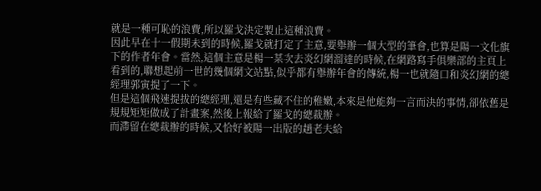就是一種可恥的浪費,所以羅戈決定製止這種浪費。
因此早在十一假期未到的時候,羅戈就打定了主意,要舉辦一個大型的筆會,也算是陽一文化旗下的作者年會。當然,這個主意是楊一某次去炎幻網溜達的時候,在網路寫手俱樂部的主頁上看到的,聯想起前一世的幾個網文站點,似乎都有舉辦年會的傳統,楊一也就隨口和炎幻網的總經理郭寅提了一下。
但是這個飛速提拔的總經理,還是有些藏不住的稚嫩,本來是他能夠一言而決的事情,卻依舊是規規矩矩做成了計畫案,然後上報給了羅戈的總裁辦。
而滯留在總裁辦的時候,又恰好被陽一出版的趙老夫給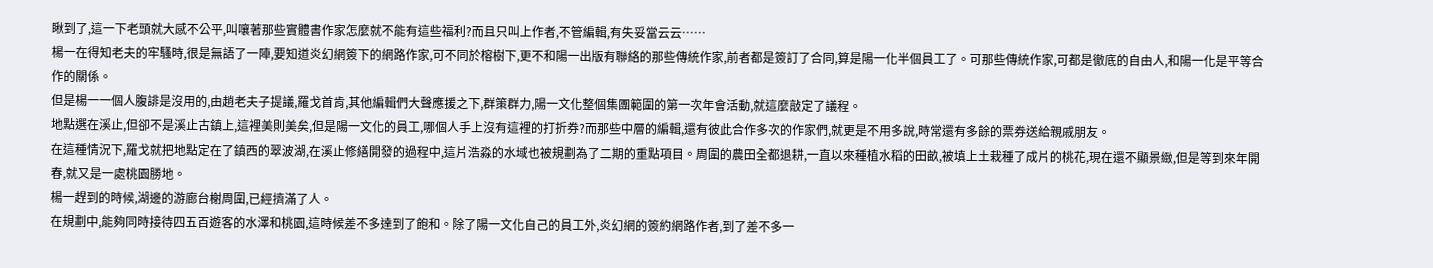瞅到了,這一下老頭就大感不公平,叫嚷著那些實體書作家怎麼就不能有這些福利?而且只叫上作者,不管編輯,有失妥當云云……
楊一在得知老夫的牢騷時,很是無語了一陣,要知道炎幻網簽下的網路作家,可不同於榕樹下,更不和陽一出版有聯絡的那些傳統作家,前者都是簽訂了合同,算是陽一化半個員工了。可那些傳統作家,可都是徹底的自由人,和陽一化是平等合作的關係。
但是楊一一個人腹誹是沒用的,由趙老夫子提議,羅戈首肯,其他編輯們大聲應援之下,群策群力,陽一文化整個集團範圍的第一次年會活動,就這麼敲定了議程。
地點選在溪止,但卻不是溪止古鎮上,這裡美則美矣,但是陽一文化的員工,哪個人手上沒有這裡的打折券?而那些中層的編輯,還有彼此合作多次的作家們,就更是不用多說,時常還有多餘的票券送給親戚朋友。
在這種情況下,羅戈就把地點定在了鎮西的翠波湖,在溪止修繕開發的過程中,這片浩淼的水域也被規劃為了二期的重點項目。周圍的農田全都退耕,一直以來種植水稻的田畝,被填上土栽種了成片的桃花,現在還不顯景緻,但是等到來年開春,就又是一處桃園勝地。
楊一趕到的時候,湖邊的游廊台榭周圍,已經擠滿了人。
在規劃中,能夠同時接待四五百遊客的水澤和桃園,這時候差不多達到了飽和。除了陽一文化自己的員工外,炎幻網的簽約網路作者,到了差不多一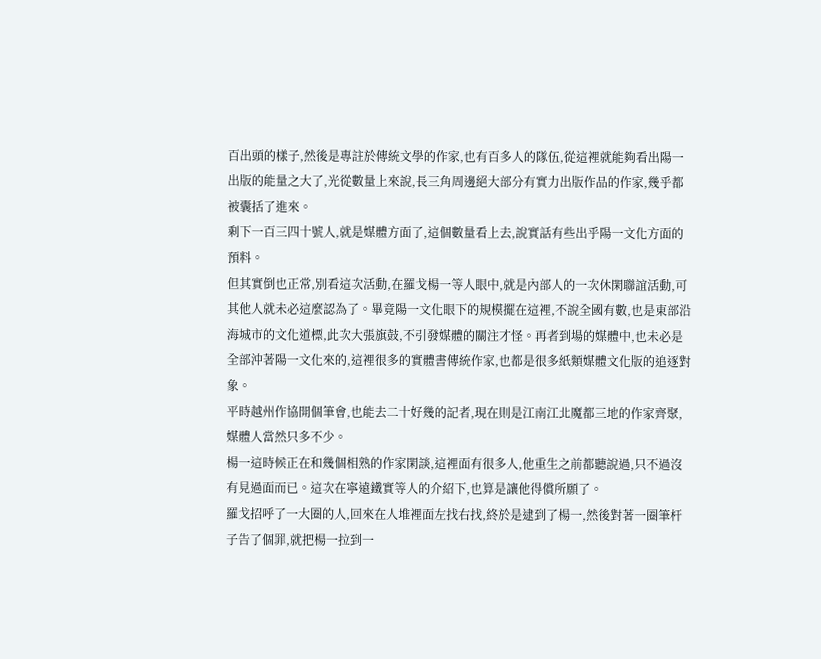百出頭的樣子,然後是專註於傳統文學的作家,也有百多人的隊伍,從這裡就能夠看出陽一出版的能量之大了,光從數量上來說,長三角周邊絕大部分有實力出版作品的作家,幾乎都被囊括了進來。
剩下一百三四十號人,就是媒體方面了,這個數量看上去,說實話有些出乎陽一文化方面的預料。
但其實倒也正常,別看這次活動,在羅戈楊一等人眼中,就是內部人的一次休閑聯誼活動,可其他人就未必這麼認為了。畢竟陽一文化眼下的規模擺在這裡,不說全國有數,也是東部沿海城市的文化道標,此次大張旗鼓,不引發媒體的關注才怪。再者到場的媒體中,也未必是全部沖著陽一文化來的,這裡很多的實體書傳統作家,也都是很多紙類媒體文化版的追逐對象。
平時越州作協開個筆會,也能去二十好幾的記者,現在則是江南江北魔都三地的作家齊聚,媒體人當然只多不少。
楊一這時候正在和幾個相熟的作家閑談,這裡面有很多人,他重生之前都聽說過,只不過沒有見過面而已。這次在寧遠鐵實等人的介紹下,也算是讓他得償所願了。
羅戈招呼了一大圈的人,回來在人堆裡面左找右找,終於是逮到了楊一,然後對著一圈筆杆子告了個罪,就把楊一拉到一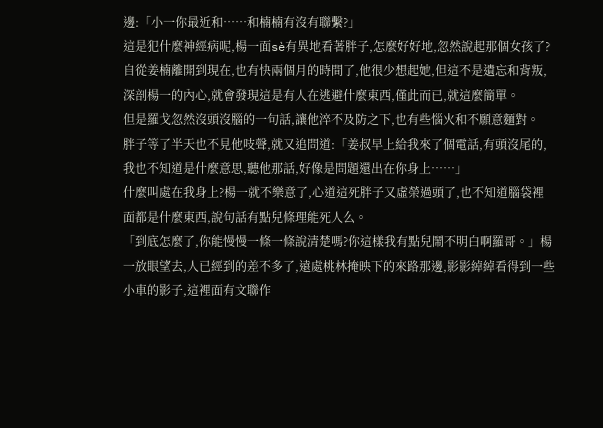邊:「小一你最近和……和楠楠有沒有聯繫?」
這是犯什麼神經病呢,楊一面sè有異地看著胖子,怎麼好好地,忽然說起那個女孩了?自從姜楠離開到現在,也有快兩個月的時間了,他很少想起她,但這不是遺忘和背叛,深剖楊一的內心,就會發現這是有人在逃避什麼東西,僅此而已,就這麼簡單。
但是羅戈忽然沒頭沒腦的一句話,讓他淬不及防之下,也有些惱火和不願意麵對。
胖子等了半天也不見他吱聲,就又追問道:「姜叔早上給我來了個電話,有頭沒尾的,我也不知道是什麼意思,聽他那話,好像是問題還出在你身上……」
什麼叫處在我身上?楊一就不樂意了,心道這死胖子又虛榮過頭了,也不知道腦袋裡面都是什麼東西,說句話有點兒條理能死人么。
「到底怎麼了,你能慢慢一條一條說清楚嗎?你這樣我有點兒鬧不明白啊羅哥。」楊一放眼望去,人已經到的差不多了,遠處桃林掩映下的來路那邊,影影綽綽看得到一些小車的影子,這裡面有文聯作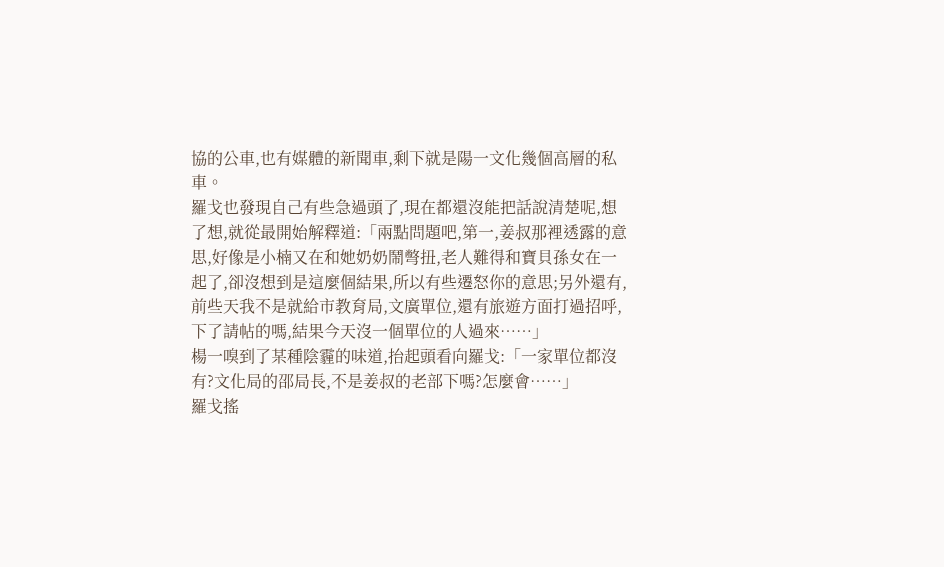協的公車,也有媒體的新聞車,剩下就是陽一文化幾個高層的私車。
羅戈也發現自己有些急過頭了,現在都還沒能把話說清楚呢,想了想,就從最開始解釋道:「兩點問題吧,第一,姜叔那裡透露的意思,好像是小楠又在和她奶奶鬧彆扭,老人難得和寶貝孫女在一起了,卻沒想到是這麼個結果,所以有些遷怒你的意思;另外還有,前些天我不是就給市教育局,文廣單位,還有旅遊方面打過招呼,下了請帖的嗎,結果今天沒一個單位的人過來……」
楊一嗅到了某種陰霾的味道,抬起頭看向羅戈:「一家單位都沒有?文化局的邵局長,不是姜叔的老部下嗎?怎麼會……」
羅戈搖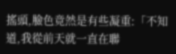搖頭,臉色竟然是有些凝重:「不知道,我從前天就一直在聯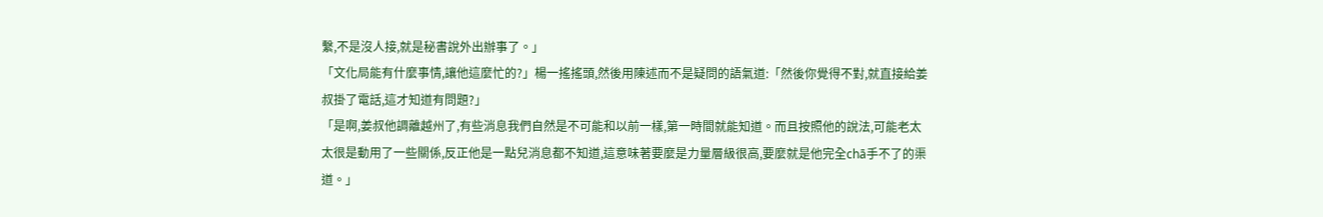繫,不是沒人接,就是秘書說外出辦事了。」
「文化局能有什麼事情,讓他這麼忙的?」楊一搖搖頭,然後用陳述而不是疑問的語氣道:「然後你覺得不對,就直接給姜叔掛了電話,這才知道有問題?」
「是啊,姜叔他調離越州了,有些消息我們自然是不可能和以前一樣,第一時間就能知道。而且按照他的說法,可能老太太很是動用了一些關係,反正他是一點兒消息都不知道,這意味著要麼是力量層級很高,要麼就是他完全chā手不了的渠道。」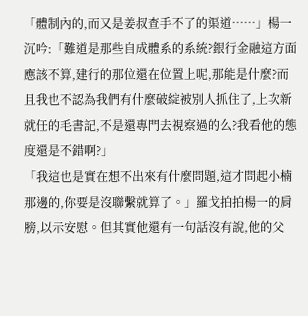「體制內的,而又是姜叔查手不了的渠道……」楊一沉吟:「難道是那些自成體系的系統?銀行金融這方面應該不算,建行的那位還在位置上呢,那能是什麼?而且我也不認為我們有什麼破綻被別人抓住了,上次新就任的毛書記,不是還專門去視察過的么?我看他的態度還是不錯啊?」
「我這也是實在想不出來有什麼問題,這才問起小楠那邊的,你要是沒聯繫就算了。」羅戈拍拍楊一的肩膀,以示安慰。但其實他還有一句話沒有說,他的父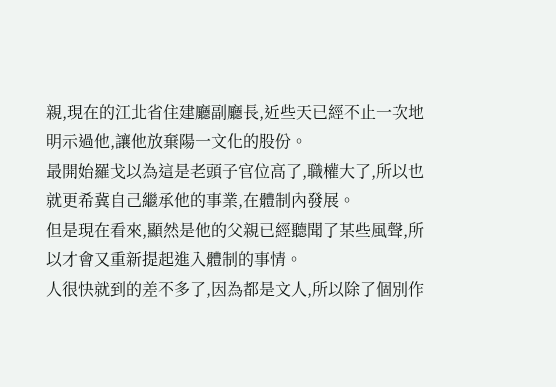親,現在的江北省住建廳副廳長,近些天已經不止一次地明示過他,讓他放棄陽一文化的股份。
最開始羅戈以為這是老頭子官位高了,職權大了,所以也就更希冀自己繼承他的事業,在體制內發展。
但是現在看來,顯然是他的父親已經聽聞了某些風聲,所以才會又重新提起進入體制的事情。
人很快就到的差不多了,因為都是文人,所以除了個別作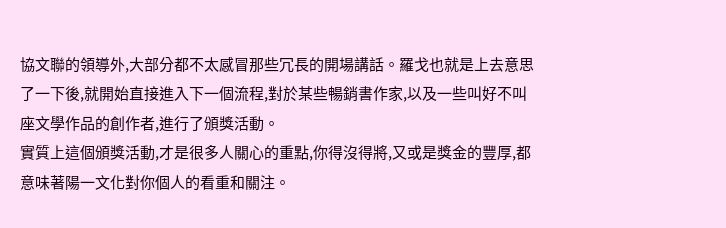協文聯的領導外,大部分都不太感冒那些冗長的開場講話。羅戈也就是上去意思了一下後,就開始直接進入下一個流程,對於某些暢銷書作家,以及一些叫好不叫座文學作品的創作者,進行了頒獎活動。
實質上這個頒獎活動,才是很多人關心的重點,你得沒得將,又或是獎金的豐厚,都意味著陽一文化對你個人的看重和關注。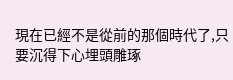現在已經不是從前的那個時代了,只要沉得下心埋頭雕琢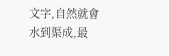文字,自然就會水到渠成,最